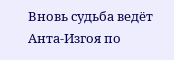Вновь судьба ведёт Анта-Изгоя по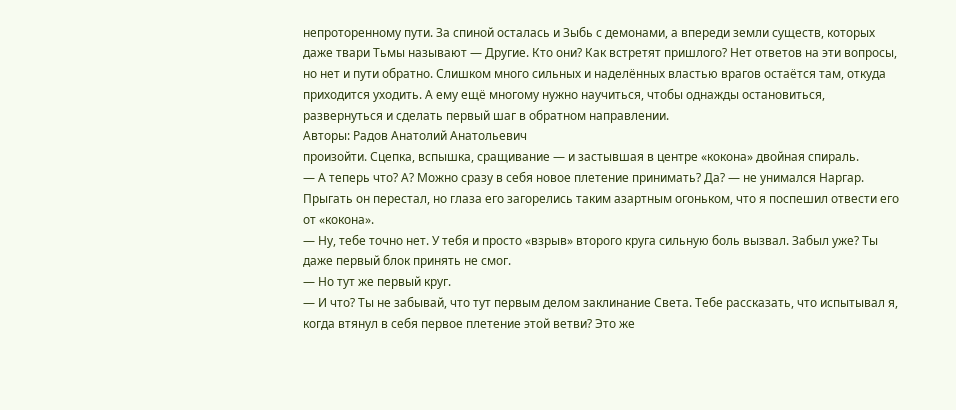непроторенному пути. За спиной осталась и Зыбь с демонами, а впереди земли существ, которых даже твари Тьмы называют — Другие. Кто они? Как встретят пришлого? Нет ответов на эти вопросы, но нет и пути обратно. Слишком много сильных и наделённых властью врагов остаётся там, откуда приходится уходить. А ему ещё многому нужно научиться, чтобы однажды остановиться, развернуться и сделать первый шаг в обратном направлении.
Авторы: Радов Анатолий Анатольевич
произойти. Сцепка, вспышка, сращивание — и застывшая в центре «кокона» двойная спираль.
— А теперь что? А? Можно сразу в себя новое плетение принимать? Да? — не унимался Наргар. Прыгать он перестал, но глаза его загорелись таким азартным огоньком, что я поспешил отвести его от «кокона».
— Ну, тебе точно нет. У тебя и просто «взрыв» второго круга сильную боль вызвал. Забыл уже? Ты даже первый блок принять не смог.
— Но тут же первый круг.
— И что? Ты не забывай, что тут первым делом заклинание Света. Тебе рассказать, что испытывал я, когда втянул в себя первое плетение этой ветви? Это же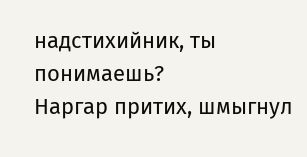надстихийник, ты понимаешь?
Наргар притих, шмыгнул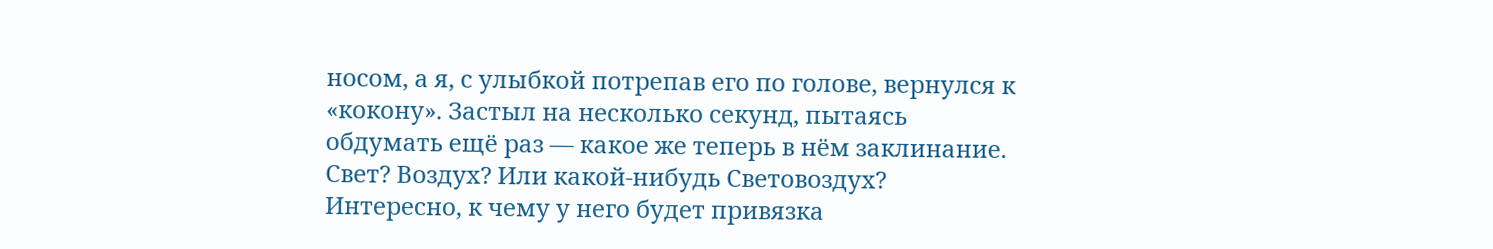носом, а я, с улыбкой потрепав его по голове, вернулся к «кокону». Застыл на несколько секунд, пытаясь обдумать ещё раз — какое же теперь в нём заклинание. Свет? Воздух? Или какой-нибудь Световоздух? Интересно, к чему у него будет привязка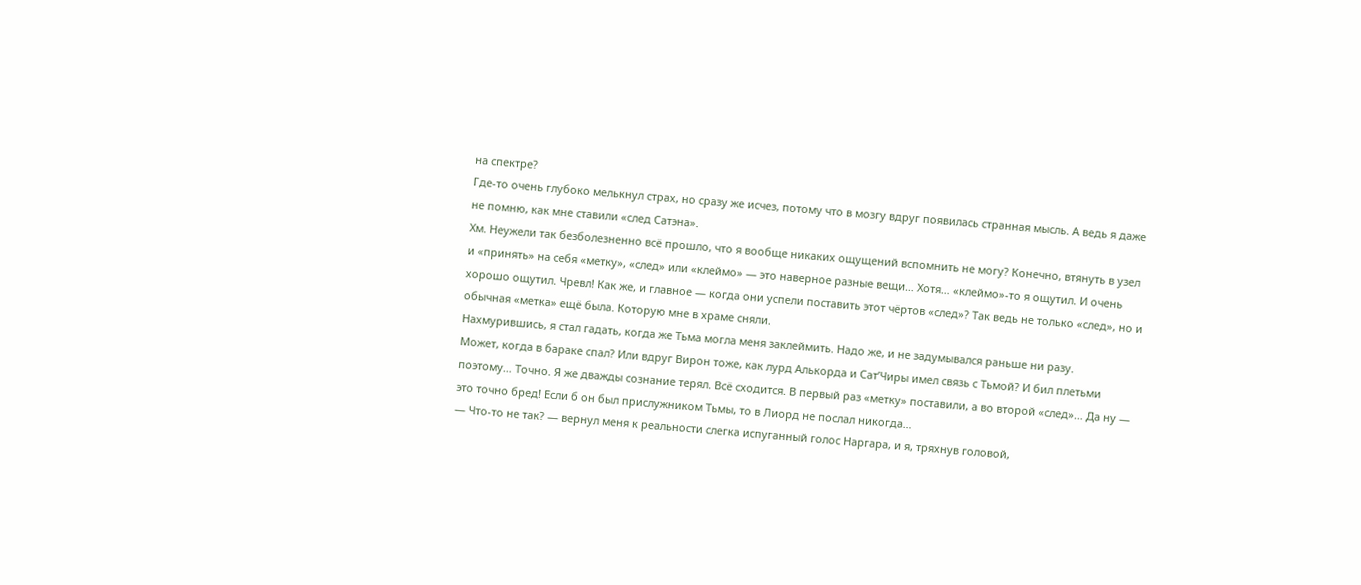на спектре?
Где-то очень глубоко мелькнул страх, но сразу же исчез, потому что в мозгу вдруг появилась странная мысль. А ведь я даже не помню, как мне ставили «след Сатэна».
Хм. Неужели так безболезненно всё прошло, что я вообще никаких ощущений вспомнить не могу? Конечно, втянуть в узел и «принять» на себя «метку», «след» или «клеймо» — это наверное разные вещи… Хотя… «клеймо»-то я ощутил. И очень хорошо ощутил. Чревл! Как же, и главное — когда они успели поставить этот чёртов «след»? Так ведь не только «след», но и обычная «метка» ещё была. Которую мне в храме сняли.
Нахмурившись, я стал гадать, когда же Тьма могла меня заклеймить. Надо же, и не задумывался раньше ни разу.
Может, когда в бараке спал? Или вдруг Вирон тоже, как лурд Алькорда и Сат’Чиры имел связь с Тьмой? И бил плетьми поэтому… Точно. Я же дважды сознание терял. Всё сходится. В первый раз «метку» поставили, а во второй «след»… Да ну — это точно бред! Если б он был прислужником Тьмы, то в Лиорд не послал никогда…
— Что-то не так? — вернул меня к реальности слегка испуганный голос Наргара, и я, тряхнув головой,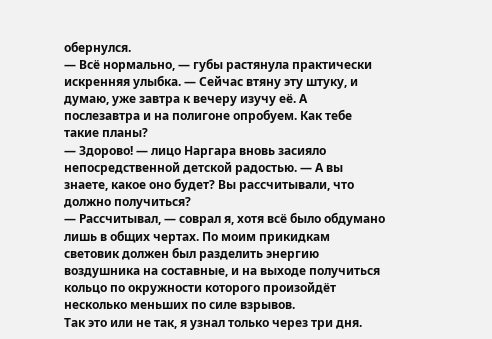обернулся.
— Всё нормально, — губы растянула практически искренняя улыбка. — Сейчас втяну эту штуку, и думаю, уже завтра к вечеру изучу её. А послезавтра и на полигоне опробуем. Как тебе такие планы?
— Здорово! — лицо Наргара вновь засияло непосредственной детской радостью. — А вы знаете, какое оно будет? Вы рассчитывали, что должно получиться?
— Рассчитывал, — соврал я, хотя всё было обдумано лишь в общих чертах. По моим прикидкам световик должен был разделить энергию воздушника на составные, и на выходе получиться кольцо по окружности которого произойдёт несколько меньших по силе взрывов.
Так это или не так, я узнал только через три дня.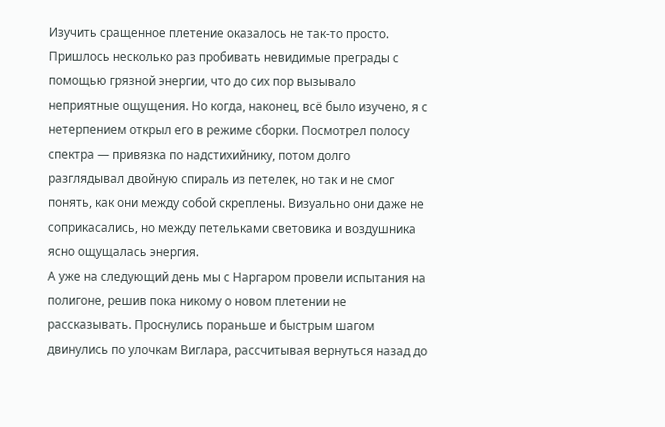Изучить сращенное плетение оказалось не так-то просто. Пришлось несколько раз пробивать невидимые преграды с помощью грязной энергии, что до сих пор вызывало неприятные ощущения. Но когда, наконец, всё было изучено, я с нетерпением открыл его в режиме сборки. Посмотрел полосу спектра — привязка по надстихийнику, потом долго разглядывал двойную спираль из петелек, но так и не смог понять, как они между собой скреплены. Визуально они даже не соприкасались, но между петельками световика и воздушника ясно ощущалась энергия.
А уже на следующий день мы с Наргаром провели испытания на полигоне, решив пока никому о новом плетении не рассказывать. Проснулись пораньше и быстрым шагом двинулись по улочкам Виглара, рассчитывая вернуться назад до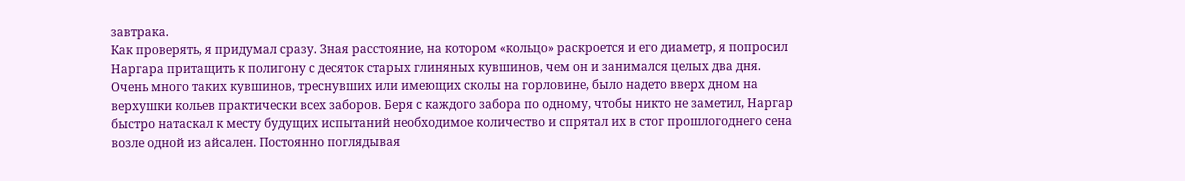завтрака.
Как проверять, я придумал сразу. Зная расстояние, на котором «кольцо» раскроется и его диаметр, я попросил Наргара притащить к полигону с десяток старых глиняных кувшинов, чем он и занимался целых два дня. Очень много таких кувшинов, треснувших или имеющих сколы на горловине, было надето вверх дном на верхушки кольев практически всех заборов. Беря с каждого забора по одному, чтобы никто не заметил, Наргар быстро натаскал к месту будущих испытаний необходимое количество и спрятал их в стог прошлогоднего сена возле одной из айсален. Постоянно поглядывая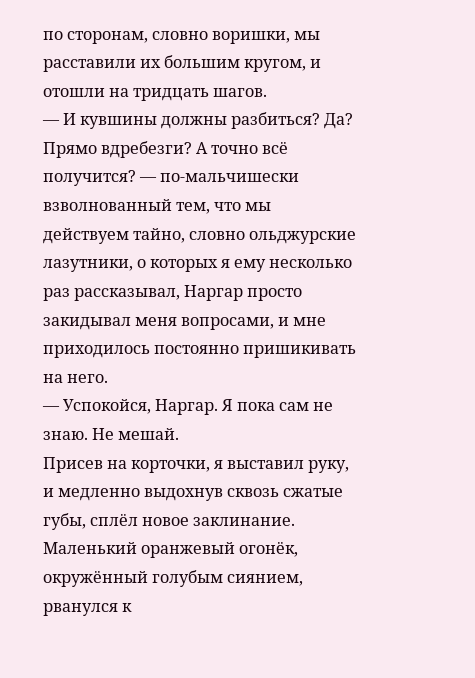по сторонам, словно воришки, мы расставили их большим кругом, и отошли на тридцать шагов.
— И кувшины должны разбиться? Да? Прямо вдребезги? А точно всё получится? — по-мальчишески взволнованный тем, что мы действуем тайно, словно ольджурские лазутники, о которых я ему несколько раз рассказывал, Наргар просто закидывал меня вопросами, и мне приходилось постоянно пришикивать на него.
— Успокойся, Наргар. Я пока сам не знаю. Не мешай.
Присев на корточки, я выставил руку, и медленно выдохнув сквозь сжатые губы, сплёл новое заклинание. Маленький оранжевый огонёк, окружённый голубым сиянием, рванулся к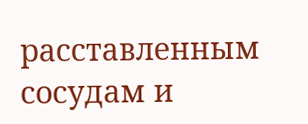расставленным сосудам и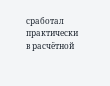сработал практически в расчётной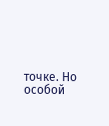точке. Но особой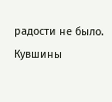радости не было. Кувшины